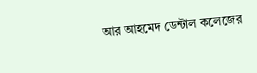আর আহমেদ ডেন্টাল কলেজের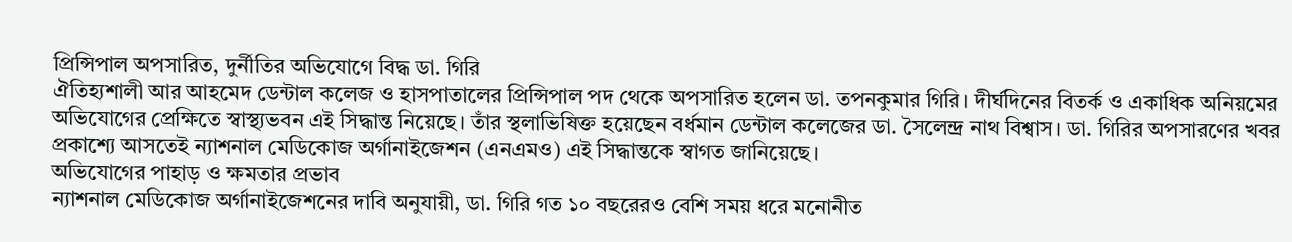প্রিন্সিপাল অপসারিত, দুর্নীতির অভিযোগে বিদ্ধ ডা. গিরি
ঐতিহ্যশালী আর আহমেদ ডেন্টাল কলেজ ও হাসপাতালের প্রিন্সিপাল পদ থেকে অপসারিত হলেন ডা. তপনকুমার গিরি। দীর্ঘদিনের বিতর্ক ও একাধিক অনিয়মের অভিযোগের প্রেক্ষিতে স্বাস্থ্যভবন এই সিদ্ধান্ত নিয়েছে। তাঁর স্থলাভিষিক্ত হয়েছেন বর্ধমান ডেন্টাল কলেজের ডা. সৈলেন্দ্র নাথ বিশ্বাস। ডা. গিরির অপসারণের খবর প্রকাশ্যে আসতেই ন্যাশনাল মেডিকোজ অর্গানাইজেশন (এনএমও) এই সিদ্ধান্তকে স্বাগত জানিয়েছে।
অভিযোগের পাহাড় ও ক্ষমতার প্রভাব
ন্যাশনাল মেডিকোজ অর্গানাইজেশনের দাবি অনুযায়ী, ডা. গিরি গত ১০ বছরেরও বেশি সময় ধরে মনোনীত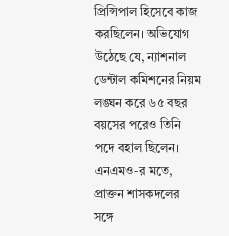প্রিন্সিপাল হিসেবে কাজ করছিলেন। অভিযোগ উঠেছে যে, ন্যাশনাল ডেন্টাল কমিশনের নিয়ম লঙ্ঘন করে ৬৫ বছর বয়সের পরেও তিনি পদে বহাল ছিলেন। এনএমও-র মতে, প্রাক্তন শাসকদলের সঙ্গে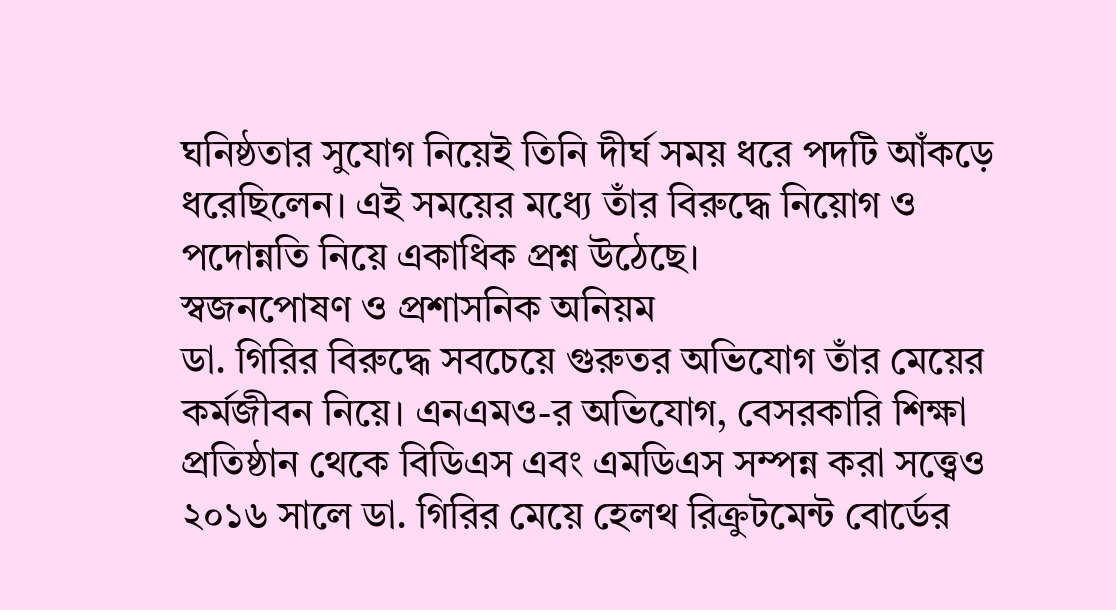ঘনিষ্ঠতার সুযোগ নিয়েই তিনি দীর্ঘ সময় ধরে পদটি আঁকড়ে ধরেছিলেন। এই সময়ের মধ্যে তাঁর বিরুদ্ধে নিয়োগ ও পদোন্নতি নিয়ে একাধিক প্রশ্ন উঠেছে।
স্বজনপোষণ ও প্রশাসনিক অনিয়ম
ডা. গিরির বিরুদ্ধে সবচেয়ে গুরুতর অভিযোগ তাঁর মেয়ের কর্মজীবন নিয়ে। এনএমও-র অভিযোগ, বেসরকারি শিক্ষা প্রতিষ্ঠান থেকে বিডিএস এবং এমডিএস সম্পন্ন করা সত্ত্বেও ২০১৬ সালে ডা. গিরির মেয়ে হেলথ রিক্রুটমেন্ট বোর্ডের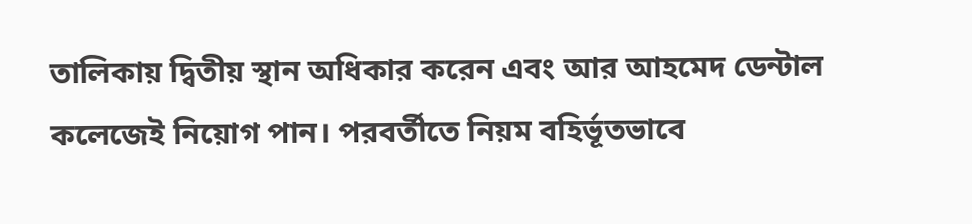তালিকায় দ্বিতীয় স্থান অধিকার করেন এবং আর আহমেদ ডেন্টাল কলেজেই নিয়োগ পান। পরবর্তীতে নিয়ম বহির্ভূতভাবে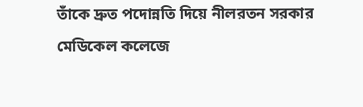তাঁকে দ্রুত পদোন্নতি দিয়ে নীলরতন সরকার মেডিকেল কলেজে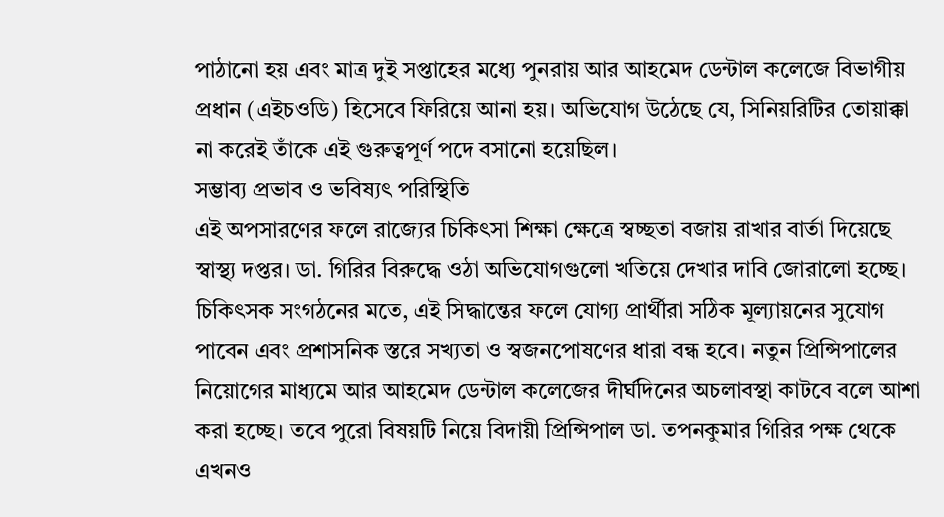পাঠানো হয় এবং মাত্র দুই সপ্তাহের মধ্যে পুনরায় আর আহমেদ ডেন্টাল কলেজে বিভাগীয় প্রধান (এইচওডি) হিসেবে ফিরিয়ে আনা হয়। অভিযোগ উঠেছে যে, সিনিয়রিটির তোয়াক্কা না করেই তাঁকে এই গুরুত্বপূর্ণ পদে বসানো হয়েছিল।
সম্ভাব্য প্রভাব ও ভবিষ্যৎ পরিস্থিতি
এই অপসারণের ফলে রাজ্যের চিকিৎসা শিক্ষা ক্ষেত্রে স্বচ্ছতা বজায় রাখার বার্তা দিয়েছে স্বাস্থ্য দপ্তর। ডা. গিরির বিরুদ্ধে ওঠা অভিযোগগুলো খতিয়ে দেখার দাবি জোরালো হচ্ছে। চিকিৎসক সংগঠনের মতে, এই সিদ্ধান্তের ফলে যোগ্য প্রার্থীরা সঠিক মূল্যায়নের সুযোগ পাবেন এবং প্রশাসনিক স্তরে সখ্যতা ও স্বজনপোষণের ধারা বন্ধ হবে। নতুন প্রিন্সিপালের নিয়োগের মাধ্যমে আর আহমেদ ডেন্টাল কলেজের দীর্ঘদিনের অচলাবস্থা কাটবে বলে আশা করা হচ্ছে। তবে পুরো বিষয়টি নিয়ে বিদায়ী প্রিন্সিপাল ডা. তপনকুমার গিরির পক্ষ থেকে এখনও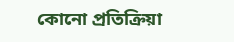কোনো প্রতিক্রিয়া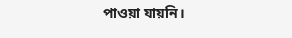পাওয়া যায়নি।